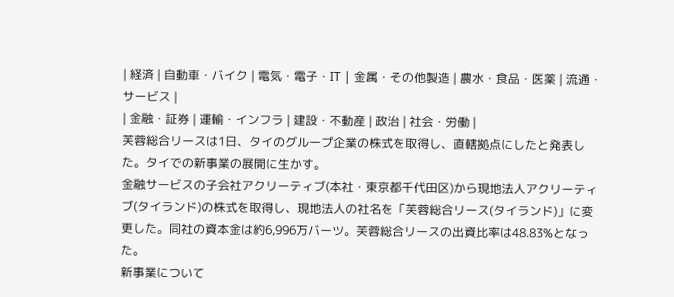| 経済 | 自動車・バイク | 電気・電子・IT | 金属・その他製造 | 農水・食品・医薬 | 流通・サービス |
| 金融・証券 | 運輸・インフラ | 建設・不動産 | 政治 | 社会・労働 |
芙蓉総合リースは1日、タイのグループ企業の株式を取得し、直轄拠点にしたと発表した。タイでの新事業の展開に生かす。
金融サービスの子会社アクリーティブ(本社・東京都千代田区)から現地法人アクリーティブ(タイランド)の株式を取得し、現地法人の社名を「芙蓉総合リース(タイランド)」に変更した。同社の資本金は約6,996万バーツ。芙蓉総合リースの出資比率は48.83%となった。
新事業について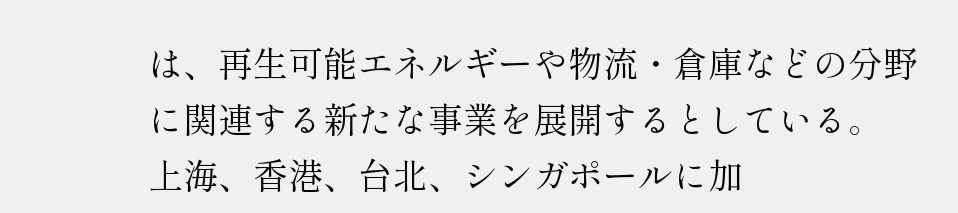は、再生可能エネルギーや物流・倉庫などの分野に関連する新たな事業を展開するとしている。
上海、香港、台北、シンガポールに加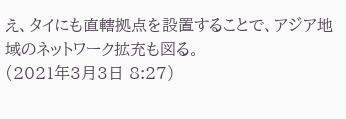え、タイにも直轄拠点を設置することで、アジア地域のネットワーク拡充も図る。
(2021年3月3日 8:27)